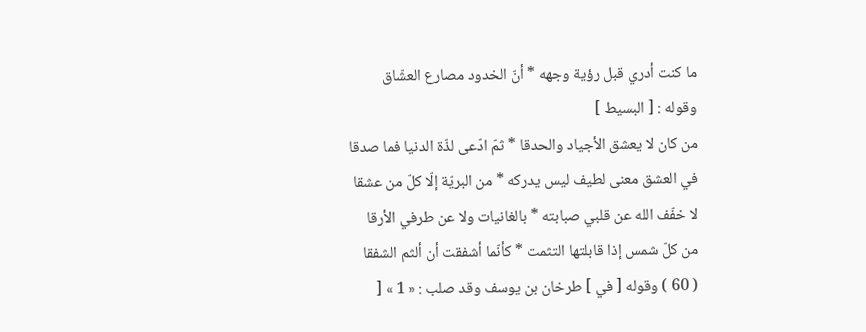ما كنت أدري قبل رؤية وجهه * أنّ الخدود مصارع العشّاق
وقوله : [ البسيط ]
من كان لا يعشق الأجياد والحدقا * ثمّ ادّعى لذّة الدنيا فما صدقا
في العشق معنى لطيف ليس يدركه * من البريّة إلّا كلّ من عشقا
لا خفّف الله عن قلبي صبابته * بالغانيات ولا عن طرفي الأرقا
من كلّ شمس إذا قابلتها التثمت * كأنّما أشفقت أن ألثم الشفقا
( 60 ) وقوله [ في ] طرخان بن يوسف وقد صلب : « 1 » [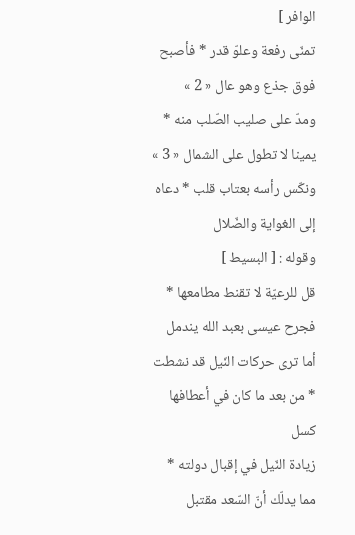الوافر ]
تمنّى رفعة وعلوّ قدر * فأصبح فوق جذع وهو عال « 2 »
ومدّ على صليب الصّلب منه * يمينا لا تطول على الشمال « 3 »
ونكّس رأسه بعتاب قلب * دعاه إلى الغواية والضّلال
وقوله : [ البسيط ]
قل للرعيّة لا تقنط مطامعها * فجرح عيسى بعبد الله يندمل
أما ترى حركات النّيل قد نشطت * من بعد ما كان في أعطافها كسل
زيادة النّيل في إقبال دولته * مما يدلّك أنّ السّعد مقتبل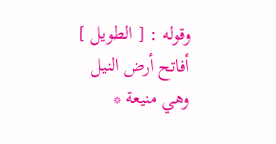وقوله : [ الطويل ]
أفاتح أرض النيل وهي منيعة *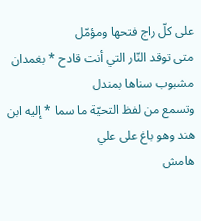على كلّ راج فتحها ومؤمّل
متى توقد النّار التي أنت قادح * بغمدان مشبوب سناها بمندل
وتسمع من لفظ التحيّة ما سما * إليه ابن هند وهو باغ على علي
هامش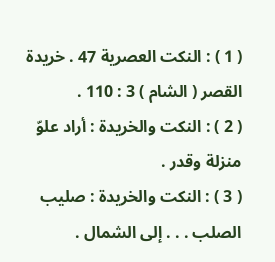( 1 ) : النكت العصرية 47 . خريدة القصر ( الشام ) 3 : 110 .
( 2 ) : النكت والخريدة : أراد علوّ منزلة وقدر .
( 3 ) : النكت والخريدة : صليب الصلب . . . إلى الشمال .